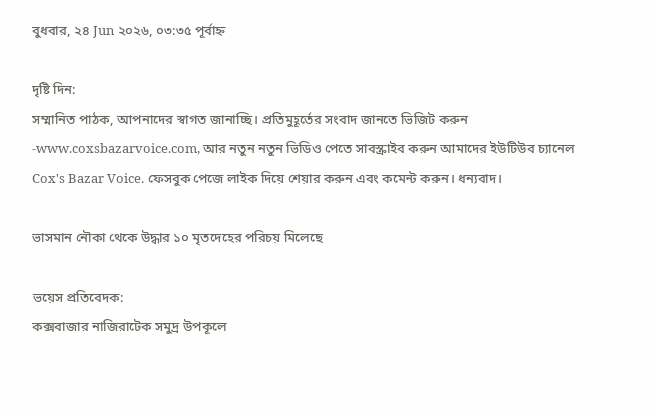বুধবার, ২৪ Jun ২০২৬, ০৩:৩৫ পূর্বাহ্ন

দৃষ্টি দিন:
সম্মানিত পাঠক, আপনাদের স্বাগত জানাচ্ছি। প্রতিমুহূর্তের সংবাদ জানতে ভিজিট করুন -www.coxsbazarvoice.com, আর নতুন নতুন ভিডিও পেতে সাবস্ক্রাইব করুন আমাদের ইউটিউব চ্যানেল Cox's Bazar Voice. ফেসবুক পেজে লাইক দিয়ে শেয়ার করুন এবং কমেন্ট করুন। ধন্যবাদ।

ভাসমান নৌকা থেকে উদ্ধার ১০ মৃতদেহের পরিচয় মিলেছে

ভয়েস প্রতিবেদক:
কক্সবাজার নাজিরাটেক সমুদ্র উপকূলে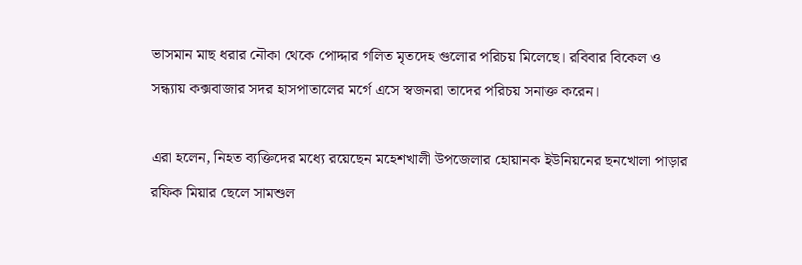ভাসমান মাছ ধরার নৌকা থেকে পোদ্দার গলিত মৃতদেহ গুলোর পরিচয় মিলেছে। রবিবার বিকেল ও সন্ধ্যায় কক্সবাজার সদর হাসপাতালের মর্গে এসে স্বজনরা তাদের পরিচয় সনাক্ত করেন।

এরা হলেন, নিহত ব্যক্তিদের মধ্যে রয়েছেন মহেশখালী উপজেলার হোয়ানক ইউনিয়নের ছনখোলা পাড়ার রফিক মিয়ার ছেলে সামশুল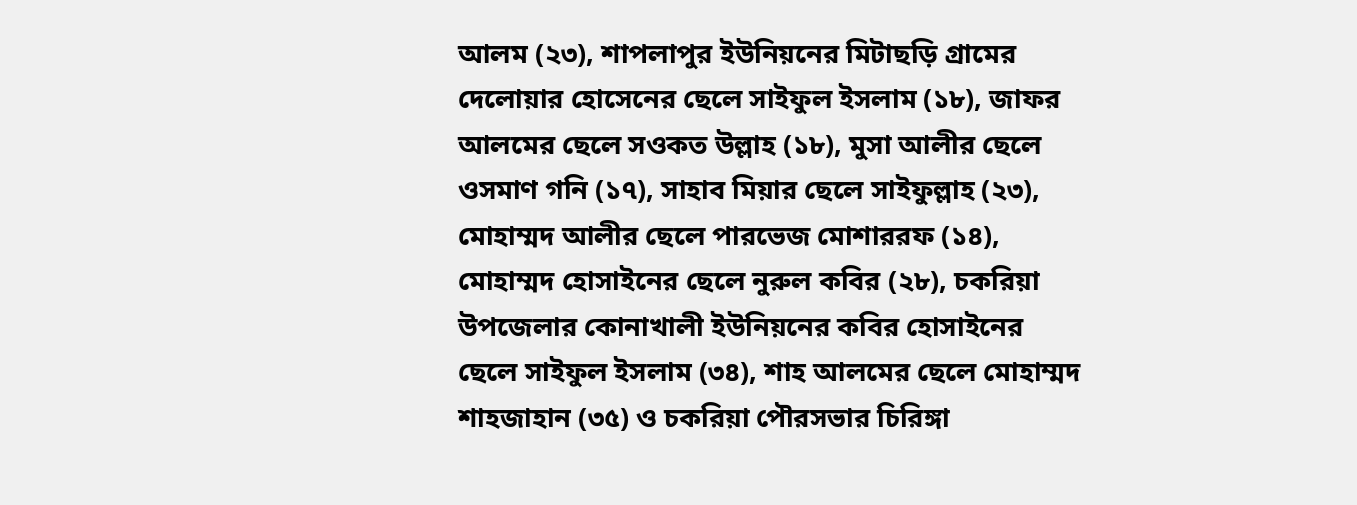আলম (২৩), শাপলাপুর ইউনিয়নের মিটাছড়ি গ্রামের দেলোয়ার হোসেনের ছেলে সাইফুল ইসলাম (১৮), জাফর আলমের ছেলে সওকত উল্লাহ (১৮), মুসা আলীর ছেলে ওসমাণ গনি (১৭), সাহাব মিয়ার ছেলে সাইফুল্লাহ (২৩), মোহাম্মদ আলীর ছেলে পারভেজ মোশাররফ (১৪), মোহাম্মদ হোসাইনের ছেলে নুরুল কবির (২৮), চকরিয়া উপজেলার কোনাখালী ইউনিয়নের কবির হোসাইনের ছেলে সাইফুল ইসলাম (৩৪), শাহ আলমের ছেলে মোহাম্মদ শাহজাহান (৩৫) ও চকরিয়া পৌরসভার চিরিঙ্গা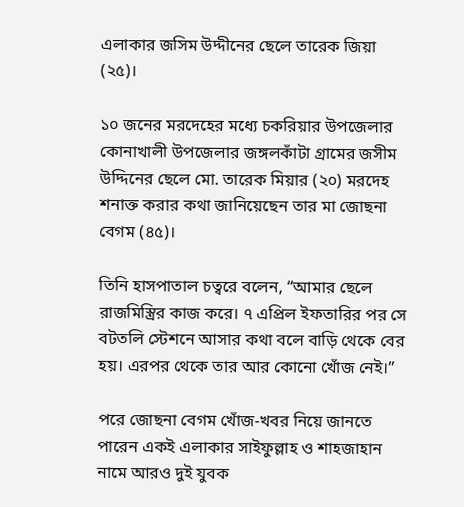এলাকার জসিম উদ্দীনের ছেলে তারেক জিয়া (২৫)।

১০ জনের মরদেহের মধ্যে চকরিয়ার উপজেলার কোনাখালী উপজেলার জঙ্গলকাঁটা গ্রামের জসীম উদ্দিনের ছেলে মো. তারেক মিয়ার (২০) মরদেহ শনাক্ত করার কথা জানিয়েছেন তার মা জোছনা বেগম (৪৫)।

তিনি হাসপাতাল চত্বরে বলেন, “আমার ছেলে রাজমিস্ত্রির কাজ করে। ৭ এপ্রিল ইফতারির পর সে বটতলি স্টেশনে আসার কথা বলে বাড়ি থেকে বের হয়। এরপর থেকে তার আর কোনো খোঁজ নেই।”

পরে জোছনা বেগম খোঁজ-খবর নিয়ে জানতে পারেন একই এলাকার সাইফুল্লাহ ও শাহজাহান নামে আরও দুই যুবক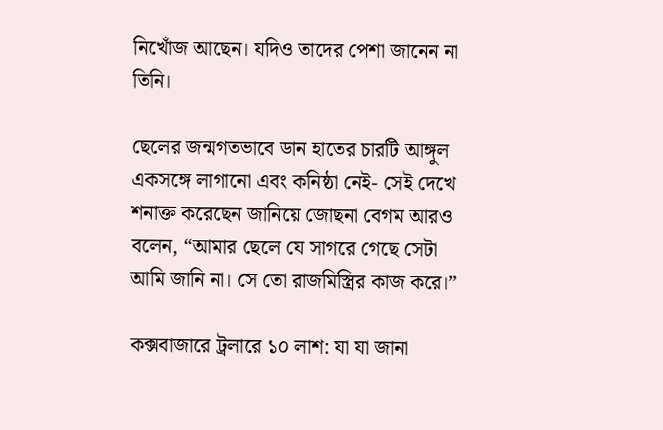নিখোঁজ আছেন। যদিও তাদের পেশা জানেন না তিনি।

ছেলের জন্মগতভাবে ডান হাতের চারটি আঙ্গুল একসঙ্গে লাগানো এবং কনিষ্ঠা নেই- সেই দেখে শনাক্ত করেছেন জানিয়ে জোছনা বেগম আরও বলেন, “আমার ছেলে যে সাগরে গেছে সেটা আমি জানি না। সে তো রাজমিস্ত্রির কাজ করে।”

কক্সবাজারে ট্রলারে ১০ লাশ: যা যা জানা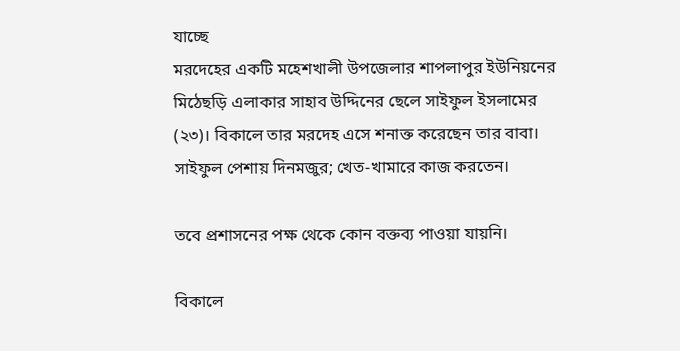যাচ্ছে
মরদেহের একটি মহেশখালী উপজেলার শাপলাপুর ইউনিয়নের মিঠেছড়ি এলাকার সাহাব উদ্দিনের ছেলে সাইফুল ইসলামের (২৩)। বিকালে তার মরদেহ এসে শনাক্ত করেছেন তার বাবা। সাইফুল পেশায় দিনমজুর; খেত-খামারে কাজ করতেন।

তবে প্রশাসনের পক্ষ থেকে কোন বক্তব্য পাওয়া যায়নি।

বিকালে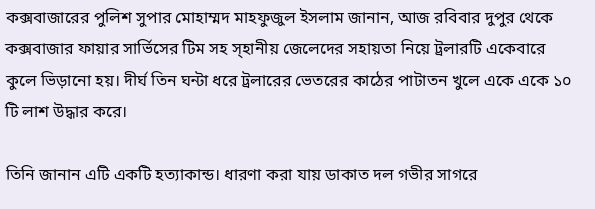কক্সবাজারের পুলিশ সুপার মোহাম্মদ মাহফুজুল ইসলাম জানান, আজ রবিবার দুপুর থেকে কক্সবাজার ফায়ার সার্ভিসের টিম সহ স্হানীয় জেলেদের সহায়তা নিয়ে ট্রলারটি একেবারে কুলে ভিড়ানো হয়। দীর্ঘ তিন ঘন্টা ধরে ট্রলারের ভেতরের কাঠের পাটাতন খুলে একে একে ১০ টি লাশ উদ্ধার করে।

তিনি জানান এটি একটি হত্যাকান্ড। ধারণা করা যায় ডাকাত দল গভীর সাগরে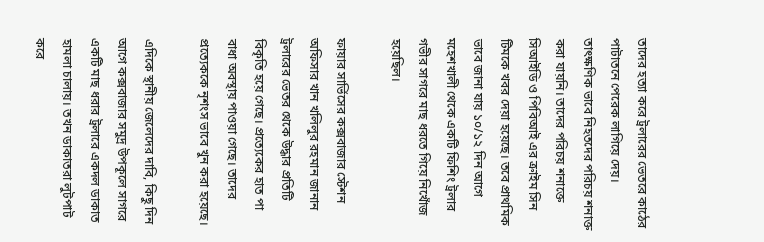তাদের হত্যা করে ট্রলারের ভেতরে কাঠের পাটাতনে পেরেক লাগিয়ে দেয়। তাৎক্ষণিক ভাবে নিহতদের পরিচয় শনাক্ত করা যায়নি। তাদের পরিচয় শনাক্তে সিআইডি ও পিবিআই এর ক্রাইম সিন টিমকে খবর দেয়া হয়েছে। তবে প্রাথমিক ভাবে জানা যায় ১০/১২ দিন আগে মহেশখালী থেকে একটি ফিশিং ট্রলার গভীর সাগরে মাছ ধরতে গিয়ে নিখোঁজ হয়েছিল।

ফায়ার সার্ভিসের কক্সবাজার স্টেশন অফিসার খান খলিলুর রহমান জানান ট্রলারের ভেতর থেকে উদ্ধার প্রতিটি বিকৃতি হয়ে গেছে। প্রত্যেকের হাত পা বাধা অবস্থায় পাওয়া গেছে। তাদের প্রত্যেককে নৃশংস ভাবে খুন করা হয়েছে।

এদিকে স্থানীয় জেলেদের দাবি, কিছু দিন আগে কক্সবাজার সমুদ্র উপকূলে সাগরে একটি মাছ ধরার ট্রলারে একদল ডাকাত হামলা চালায়। তখন ডাকাতরা লুটপাট করে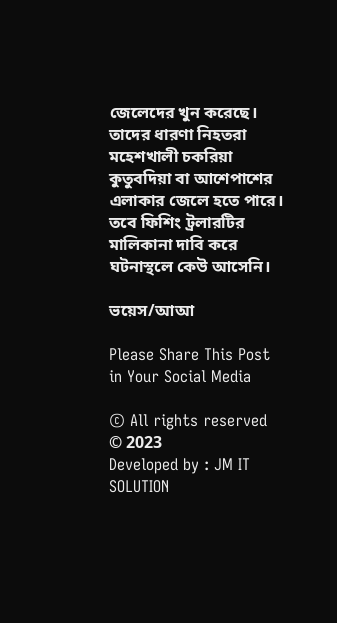জেলেদের খুন করেছে। তাদের ধারণা নিহতরা মহেশখালী চকরিয়া কুতুবদিয়া বা আশেপাশের এলাকার জেলে হতে পারে। তবে ফিশিং ট্রলারটির মালিকানা দাবি করে ঘটনাস্থলে কেউ আসেনি।

ভয়েস/আআ

Please Share This Post in Your Social Media

© All rights reserved © 2023
Developed by : JM IT SOLUTION